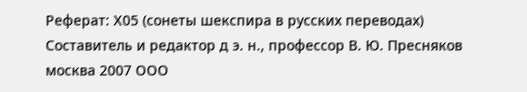Реферат: Х05 (сонеты шекспира в русских переводах) Составитель и редактор д э. н., профессор В. Ю. Пресняков москва 2007 ООО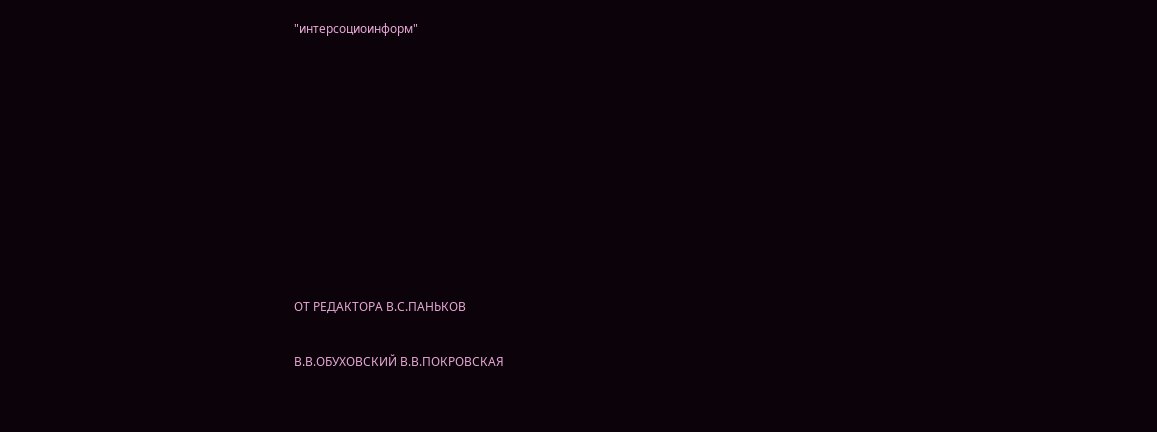"интерсоциоинформ"









ОТ РЕДАКТОРА В.С.ПАНЬКОВ

В.В.ОБУХОВСКИЙ В.В.ПОКРОВСКАЯ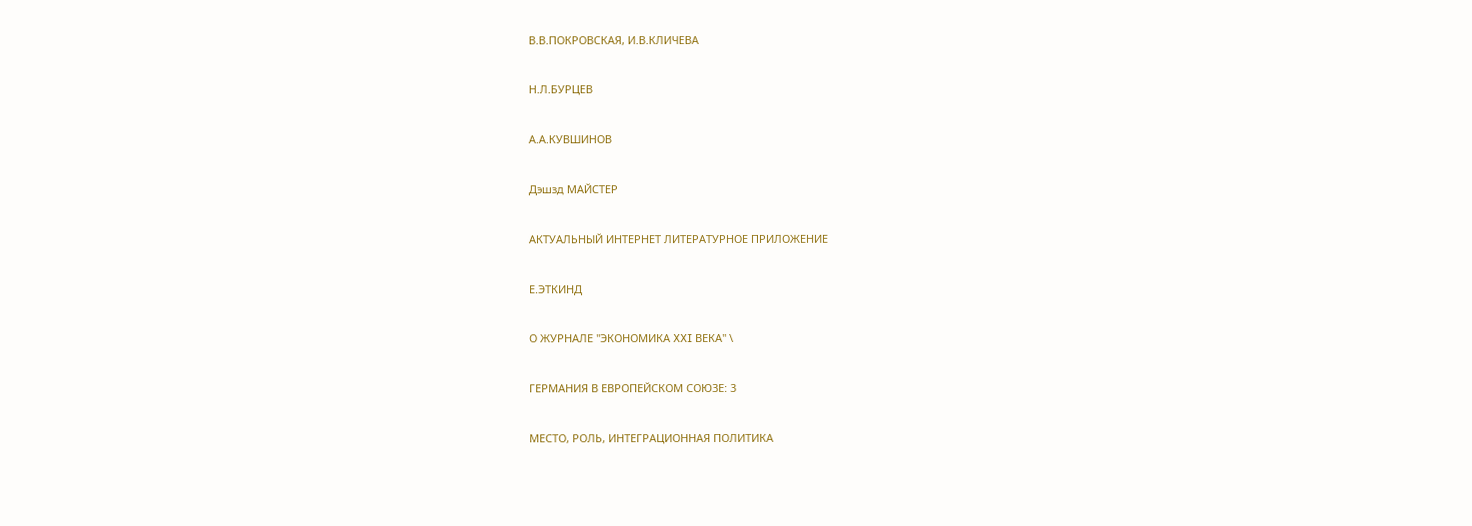В.В.ПОКРОВСКАЯ, И.В.КЛИЧЕВА

Н.Л.БУРЦЕВ

А.А.КУВШИНОВ

Дэшзд МАЙСТЕР

АКТУАЛЬНЫЙ ИНТЕРНЕТ ЛИТЕРАТУРНОЕ ПРИЛОЖЕНИЕ

Е.ЭТКИНД

О ЖУРНАЛЕ "ЭКОНОМИКА XXI ВЕКА" \

ГЕРМАНИЯ В ЕВРОПЕЙСКОМ СОЮЗЕ: 3

МЕСТО, РОЛЬ, ИНТЕГРАЦИОННАЯ ПОЛИТИКА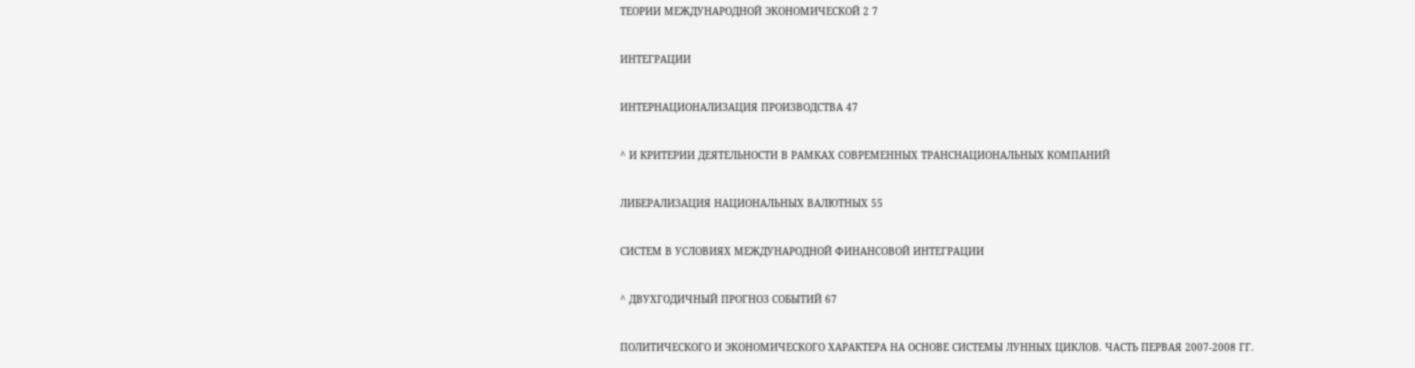ТЕОРИИ МЕЖДУНАРОДНОЙ ЭКОНОМИЧЕСКОЙ 2 7

ИНТЕГРАЦИИ

ИНТЕРНАЦИОНАЛИЗАЦИЯ ПРОИЗВОДСТВА 47

^ И КРИТЕРИИ ДЕЯТЕЛЬНОСТИ В РАМКАХ СОВРЕМЕННЫХ ТРАНСНАЦИОНАЛЬНЫХ КОМПАНИЙ

ЛИБЕРАЛИЗАЦИЯ НАЦИОНАЛЬНЫХ ВАЛЮТНЫХ 55

СИСТЕМ В УСЛОВИЯХ МЕЖДУНАРОДНОЙ ФИНАНСОВОЙ ИНТЕГРАЦИИ

^ ДВУХГОДИЧНЫЙ ПРОГНОЗ СОБЫТИЙ 67

ПОЛИТИЧЕСКОГО И ЭКОНОМИЧЕСКОГО ХАРАКТЕРА НА ОСНОВЕ СИСТЕМЫ ЛУННЫХ ЦИКЛОВ. ЧАСТЬ ПЕРВАЯ 2007-2008 ГГ.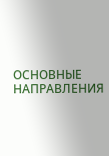ОСНОВНЫЕ НАПРАВЛЕНИЯ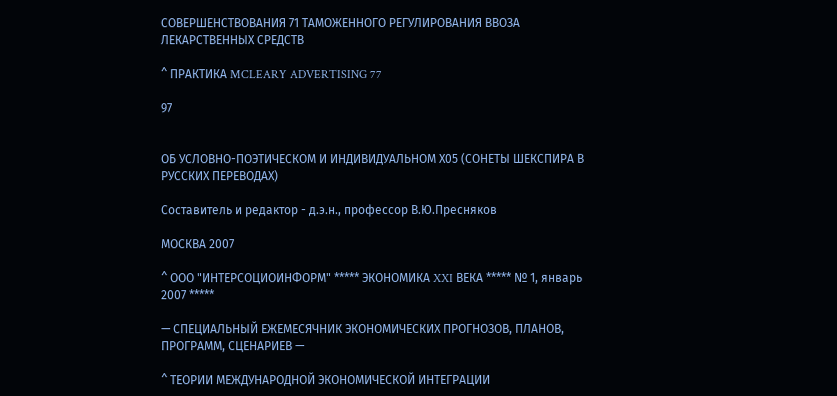СОВЕРШЕНСТВОВАНИЯ 71 ТАМОЖЕННОГО РЕГУЛИРОВАНИЯ ВВОЗА ЛЕКАРСТВЕННЫХ СРЕДСТВ

^ ПРАКТИКА MCLEARY ADVERTISING 77

97


ОБ УСЛОВНО-ПОЭТИЧЕСКОМ И ИНДИВИДУАЛЬНОМ Х05 (СОНЕТЫ ШЕКСПИРА В РУССКИХ ПЕРЕВОДАХ)

Составитель и редактор - д.э.н., профессор В.Ю.Пресняков

МОСКВА 2007

^ ООО "ИНТЕРСОЦИОИНФОРМ" ***** ЭКОНОМИКА XXI ВЕКА ***** № 1, январь 2007 *****

— СПЕЦИАЛЬНЫЙ ЕЖЕМЕСЯЧНИК ЭКОНОМИЧЕСКИХ ПРОГНОЗОВ, ПЛАНОВ, ПРОГРАММ, СЦЕНАРИЕВ —

^ ТЕОРИИ МЕЖДУНАРОДНОЙ ЭКОНОМИЧЕСКОЙ ИНТЕГРАЦИИ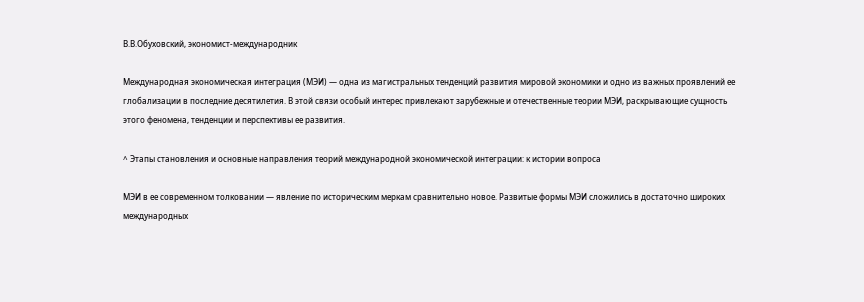В.В.Обуховский, экономист-международник

Международная экономическая интеграция (МЭИ) — одна из магистральных тенденций развития мировой экономики и одно из важных проявлений ее глобализации в последние десятилетия. В этой связи особый интерес привлекают зарубежные и отечественные теории МЭИ, раскрывающие сущность этого феномена, тенденции и перспективы ее развития.

^ Этапы становления и основные направления теорий международной экономической интеграции: к истории вопроса

МЭИ в ее современном толковании — явление по историческим меркам сравнительно новое. Развитые формы МЭИ сложились в достаточно широких международных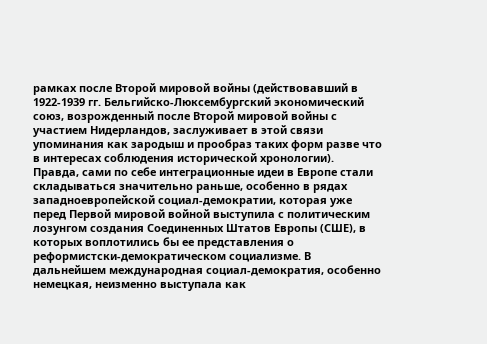рамках после Второй мировой войны (действовавший в 1922-1939 гг. Бельгийско-Люксембургский экономический союз, возрожденный после Второй мировой войны с участием Нидерландов, заслуживает в этой связи упоминания как зародыш и прообраз таких форм разве что в интересах соблюдения исторической хронологии). Правда, сами по себе интеграционные идеи в Европе стали складываться значительно раньше, особенно в рядах западноевропейской социал-демократии, которая уже перед Первой мировой войной выступила с политическим лозунгом создания Соединенных Штатов Европы (СШЕ), в которых воплотились бы ее представления о реформистски-демократическом социализме. В дальнейшем международная социал-демократия, особенно немецкая, неизменно выступала как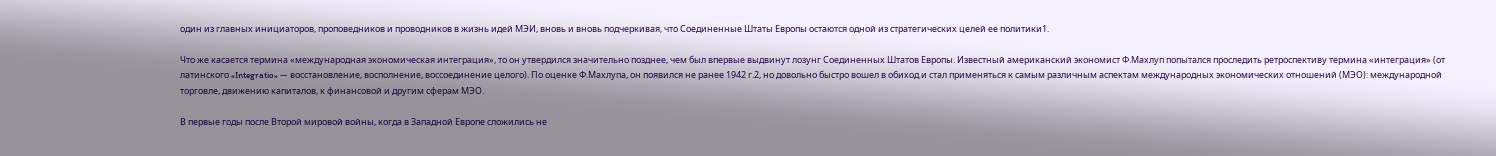один из главных инициаторов, проповедников и проводников в жизнь идей МЭИ, вновь и вновь подчеркивая, что Соединенные Штаты Европы остаются одной из стратегических целей ее политики1.

Что же касается термина «международная экономическая интеграция», то он утвердился значительно позднее, чем был впервые выдвинут лозунг Соединенных Штатов Европы. Известный американский экономист Ф.Махлуп попытался проследить ретроспективу термина «интеграция» (от латинского «Integratio» — восстановление, восполнение, воссоединение целого). По оценке Ф.Махлупа, он появился не ранее 1942 г.2, но довольно быстро вошел в обиход и стал применяться к самым различным аспектам международных экономических отношений (МЭО): международной торговле, движению капиталов, к финансовой и другим сферам МЭО.

В первые годы после Второй мировой войны, когда в Западной Европе сложились не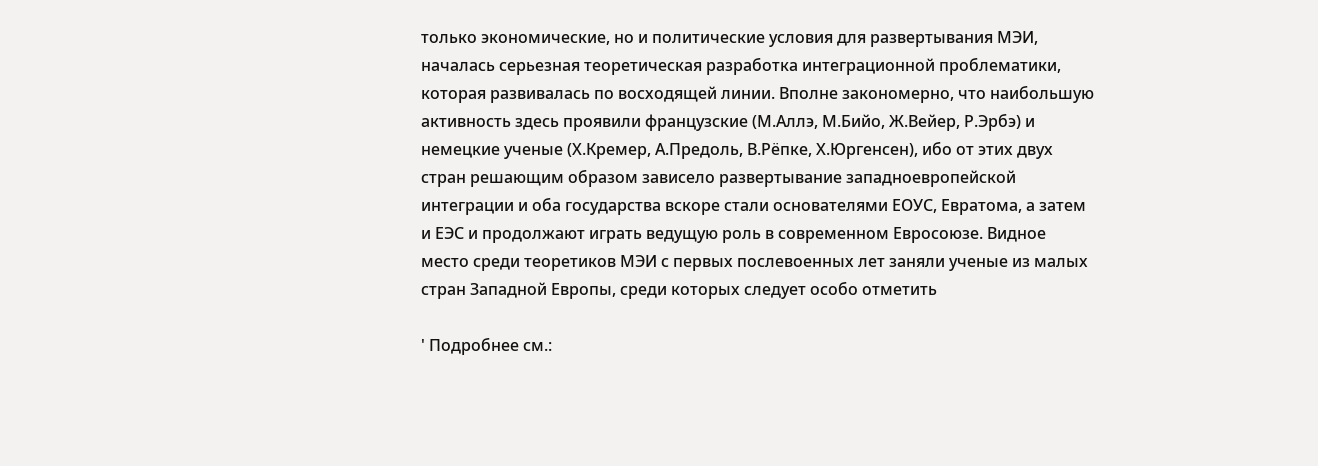только экономические, но и политические условия для развертывания МЭИ, началась серьезная теоретическая разработка интеграционной проблематики, которая развивалась по восходящей линии. Вполне закономерно, что наибольшую активность здесь проявили французские (М.Аллэ, М.Бийо, Ж.Вейер, Р.Эрбэ) и немецкие ученые (Х.Кремер, А.Предоль, В.Рёпке, Х.Юргенсен), ибо от этих двух стран решающим образом зависело развертывание западноевропейской интеграции и оба государства вскоре стали основателями ЕОУС, Евратома, а затем и ЕЭС и продолжают играть ведущую роль в современном Евросоюзе. Видное место среди теоретиков МЭИ с первых послевоенных лет заняли ученые из малых стран Западной Европы, среди которых следует особо отметить

' Подробнее см.: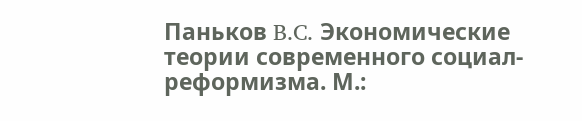Паньков B.C. Экономические теории современного социал-реформизма. М.: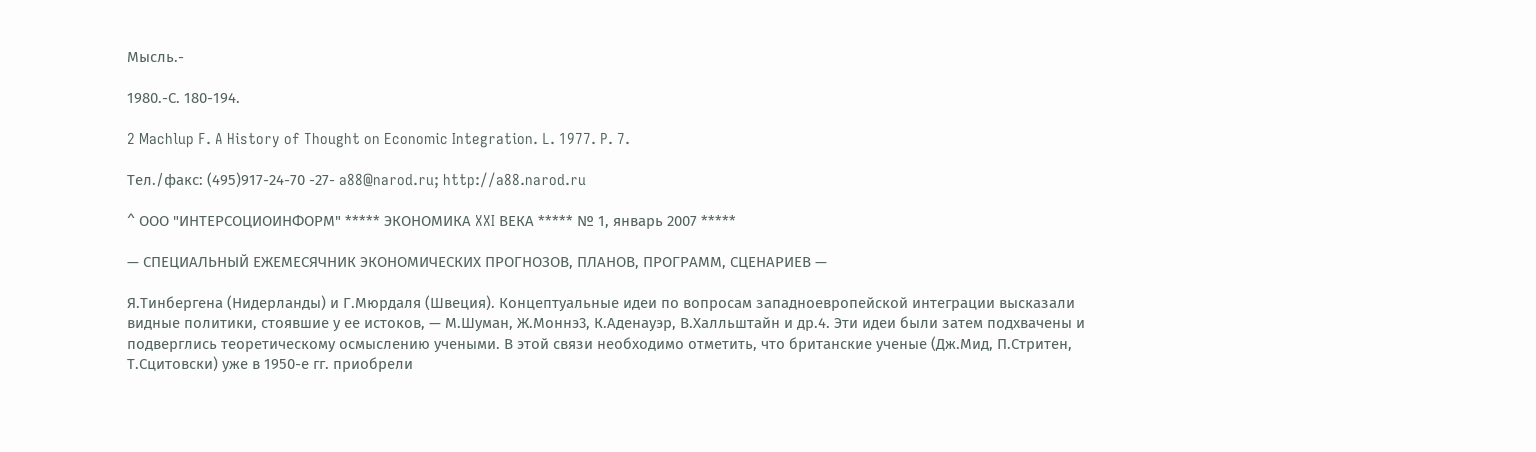Мысль.-

1980.-С. 180-194.

2 Machlup F. A History of Thought on Economic Integration. L. 1977. P. 7.

Тел./факс: (495)917-24-70 -27- a88@narod.ru; http://a88.narod.ru

^ ООО "ИНТЕРСОЦИОИНФОРМ" ***** ЭКОНОМИКА XXI ВЕКА ***** № 1, январь 2007 *****

— СПЕЦИАЛЬНЫЙ ЕЖЕМЕСЯЧНИК ЭКОНОМИЧЕСКИХ ПРОГНОЗОВ, ПЛАНОВ, ПРОГРАММ, СЦЕНАРИЕВ —

Я.Тинбергена (Нидерланды) и Г.Мюрдаля (Швеция). Концептуальные идеи по вопросам западноевропейской интеграции высказали видные политики, стоявшие у ее истоков, — М.Шуман, Ж.Моннэ3, К.Аденауэр, В.Халльштайн и др.4. Эти идеи были затем подхвачены и подверглись теоретическому осмыслению учеными. В этой связи необходимо отметить, что британские ученые (Дж.Мид, П.Стритен, Т.Сцитовски) уже в 1950-е гг. приобрели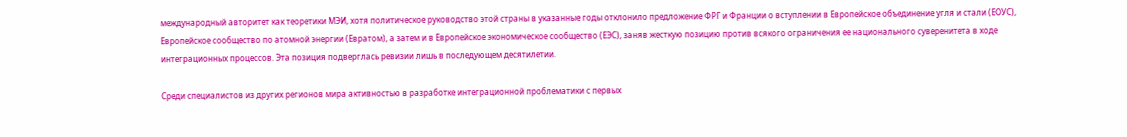международный авторитет как теоретики МЭИ, хотя политическое руководство этой страны в указанные годы отклонило предложение ФРГ и Франции о вступлении в Европейское объединение угля и стали (ЕОУС), Европейское сообщество по атомной энергии (Евратом), а затем и в Европейское экономическое сообщество (ЕЭС), заняв жесткую позицию против всякого ограничения ее национального суверенитета в ходе интеграционных процессов. Эта позиция подверглась ревизии лишь в последующем десятилетии.

Среди специалистов из других регионов мира активностью в разработке интеграционной проблематики с первых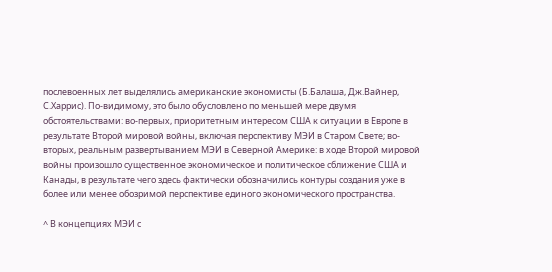послевоенных лет выделялись американские экономисты (Б.Балаша, Дж.Вайнер, С.Харрис). По-видимому, это было обусловлено по меньшей мере двумя обстоятельствами: во-первых, приоритетным интересом США к ситуации в Европе в результате Второй мировой войны, включая перспективу МЭИ в Старом Свете; во-вторых, реальным развертыванием МЭИ в Северной Америке: в ходе Второй мировой войны произошло существенное экономическое и политическое сближение США и Канады, в результате чего здесь фактически обозначились контуры создания уже в более или менее обозримой перспективе единого экономического пространства.

^ В концепциях МЭИ с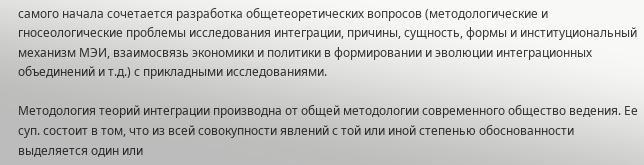самого начала сочетается разработка общетеоретических вопросов (методологические и гносеологические проблемы исследования интеграции, причины, сущность, формы и институциональный механизм МЭИ, взаимосвязь экономики и политики в формировании и эволюции интеграционных объединений и т.д.) с прикладными исследованиями.

Методология теорий интеграции производна от общей методологии современного общество ведения. Ее суп. состоит в том, что из всей совокупности явлений с той или иной степенью обоснованности выделяется один или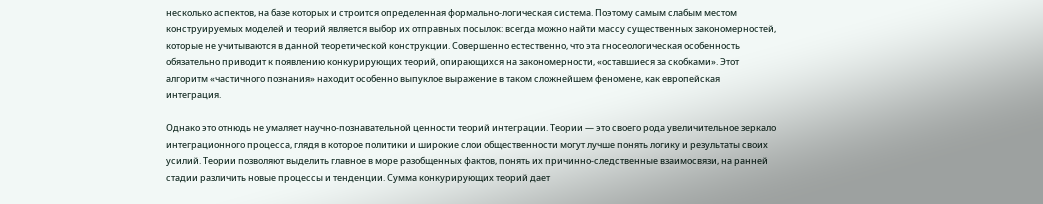несколько аспектов, на базе которых и строится определенная формально-логическая система. Поэтому самым слабым местом конструируемых моделей и теорий является выбор их отправных посылок: всегда можно найти массу существенных закономерностей, которые не учитываются в данной теоретической конструкции. Совершенно естественно, что эта гносеологическая особенность обязательно приводит к появлению конкурирующих теорий, опирающихся на закономерности, «оставшиеся за скобками». Этот алгоритм «частичного познания» находит особенно выпуклое выражение в таком сложнейшем феномене, как европейская интеграция.

Однако это отнюдь не умаляет научно-познавательной ценности теорий интеграции. Теории — это своего рода увеличительное зеркало интеграционного процесса, глядя в которое политики и широкие слои общественности могут лучше понять логику и результаты своих усилий. Теории позволяют выделить главное в море разобщенных фактов, понять их причинно-следственные взаимосвязи, на ранней стадии различить новые процессы и тенденции. Сумма конкурирующих теорий дает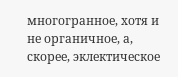многогранное, хотя и не органичное, а, скорее, эклектическое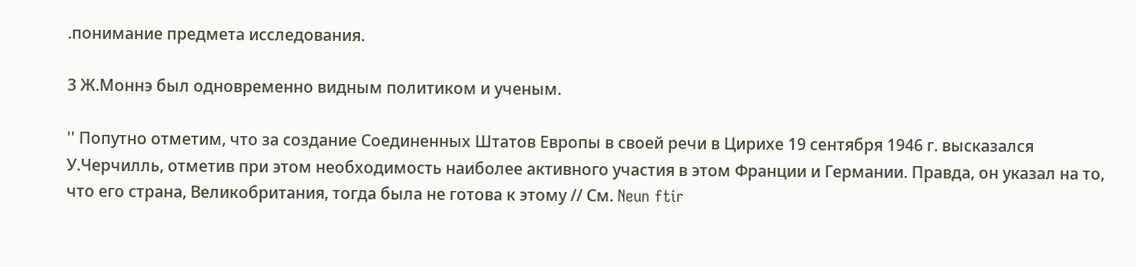.понимание предмета исследования.

3 Ж.Моннэ был одновременно видным политиком и ученым.

'' Попутно отметим, что за создание Соединенных Штатов Европы в своей речи в Цирихе 19 сентября 1946 г. высказался У.Черчилль, отметив при этом необходимость наиболее активного участия в этом Франции и Германии. Правда, он указал на то, что его страна, Великобритания, тогда была не готова к этому // См. Neun ftir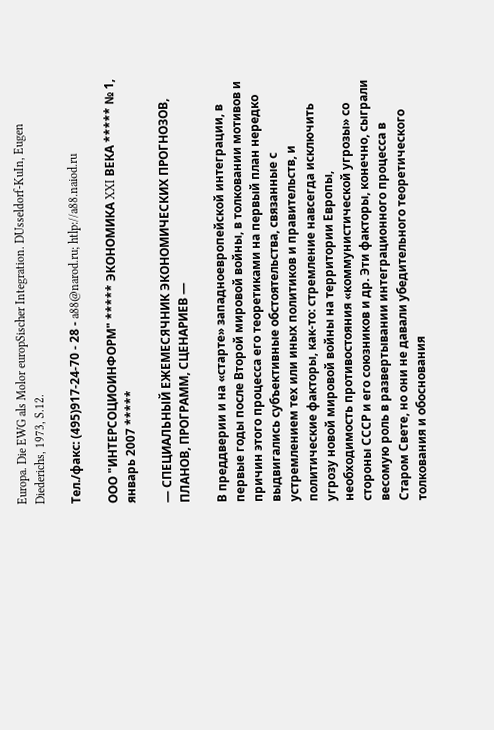Europa. Die EWG als Molor europSischer Integration. DUsseldorf-KuIn, Eugen Diederichs, 1973, S.12.

Тел./факс: (495)917-24-70 - 28 - a88@narod.ru; htlp://a88.naiod.ru

ООО "ИНТЕРСОЦИОИНФОРМ" ***** ЭКОНОМИКА XXI ВЕКА ***** № 1, январь 2007 *****

— СПЕЦИАЛЬНЫЙ ЕЖЕМЕСЯЧНИК ЭКОНОМИЧЕСКИХ ПРОГНОЗОВ, ПЛАНОВ, ПРОГРАММ, СЦЕНАРИЕВ —

В преддверии и на «старте» западноевропейской интеграции, в первые годы после Второй мировой войны, в толковании мотивов и причин этого процесса его теоретиками на первый план нередко выдвигались субъективные обстоятельства, связанные с устремлением тех или иных политиков и правительств, и политические факторы, как-то: стремление навсегда исключить угрозу новой мировой войны на территории Европы, необходимость противостояния «коммунистической угрозы» со стороны СССР и его союзников и др. Эти факторы, конечно, сыграли весомую роль в развертывании интеграционного процесса в Старом Свете, но они не давали убедительного теоретического толкования и обоснования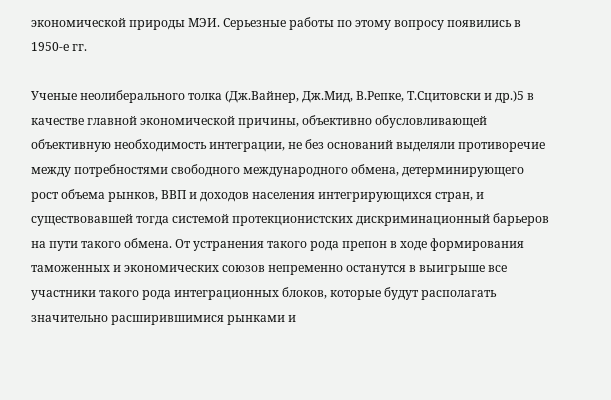экономической природы МЭИ. Серьезные работы по этому вопросу появились в 1950-е гг.

Ученые неолиберального толка (Дж.Вайнер, Дж.Мид, В.Репке, Т.Сцитовски и др.)5 в качестве главной экономической причины, объективно обусловливающей объективную необходимость интеграции, не без оснований выделяли противоречие между потребностями свободного международного обмена, детерминирующего рост объема рынков, ВВП и доходов населения интегрирующихся стран, и существовавшей тогда системой протекционистских дискриминационный барьеров на пути такого обмена. От устранения такого рода препон в ходе формирования таможенных и экономических союзов непременно останутся в выигрыше все участники такого рода интеграционных блоков, которые будут располагать значительно расширившимися рынками и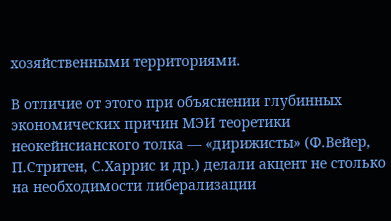хозяйственными территориями.

В отличие от этого при объяснении глубинных экономических причин МЭИ теоретики неокейнсианского толка — «дирижисты» (Ф.Вейер, П.Стритен, С.Харрис и др.) делали акцент не столько на необходимости либерализации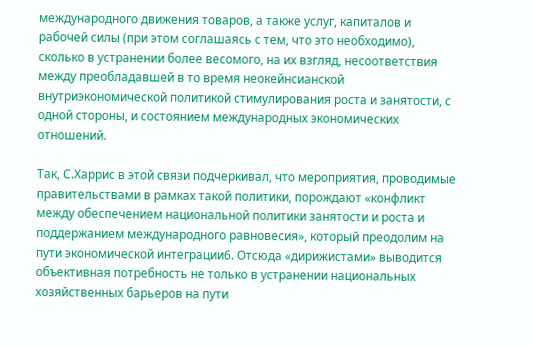международного движения товаров, а также услуг, капиталов и рабочей силы (при этом соглашаясь с тем, что это необходимо), сколько в устранении более весомого, на их взгляд, несоответствия между преобладавшей в то время неокейнсианской внутриэкономической политикой стимулирования роста и занятости, с одной стороны, и состоянием международных экономических отношений.

Так, С.Харрис в этой связи подчеркивал, что мероприятия, проводимые правительствами в рамках такой политики, порождают «конфликт между обеспечением национальной политики занятости и роста и поддержанием международного равновесия», который преодолим на пути экономической интеграции6. Отсюда «дирижистами» выводится объективная потребность не только в устранении национальных хозяйственных барьеров на пути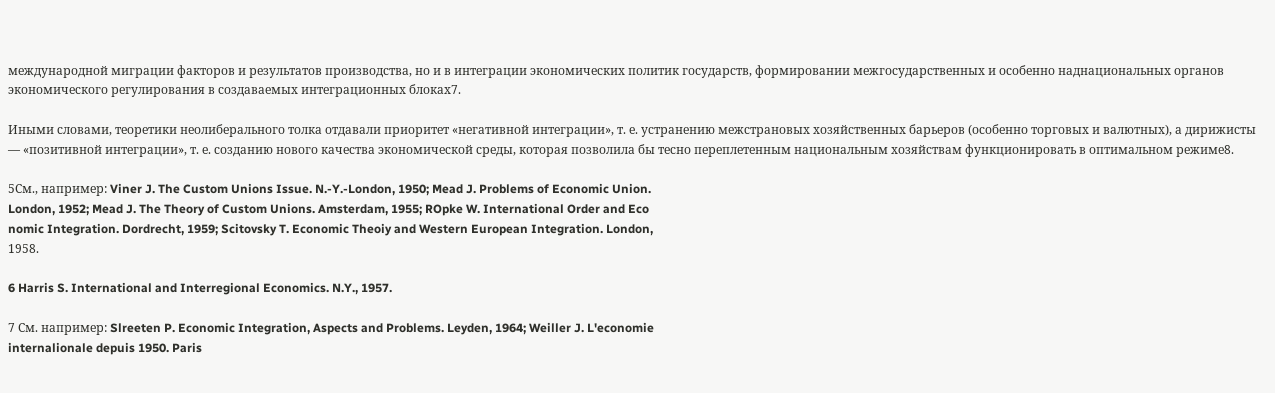международной миграции факторов и результатов производства, но и в интеграции экономических политик государств, формировании межгосударственных и особенно наднациональных органов экономического регулирования в создаваемых интеграционных блоках7.

Иными словами, теоретики неолиберального толка отдавали приоритет «негативной интеграции», т. е. устранению межстрановых хозяйственных барьеров (особенно торговых и валютных), а дирижисты — «позитивной интеграции», т. е. созданию нового качества экономической среды, которая позволила бы тесно переплетенным национальным хозяйствам функционировать в оптимальном режиме8.

5См., например: Viner J. The Custom Unions Issue. N.-Y.-London, 1950; Mead J. Problems of Economic Union.
London, 1952; Mead J. The Theory of Custom Unions. Amsterdam, 1955; ROpke W. International Order and Eco
nomic Integration. Dordrecht, 1959; Scitovsky T. Economic Theoiy and Western European Integration. London,
1958.

6 Harris S. International and Interregional Economics. N.Y., 1957.

7 См. например: Slreeten P. Economic Integration, Aspects and Problems. Leyden, 1964; Weiller J. L'economie
internalionale depuis 1950. Paris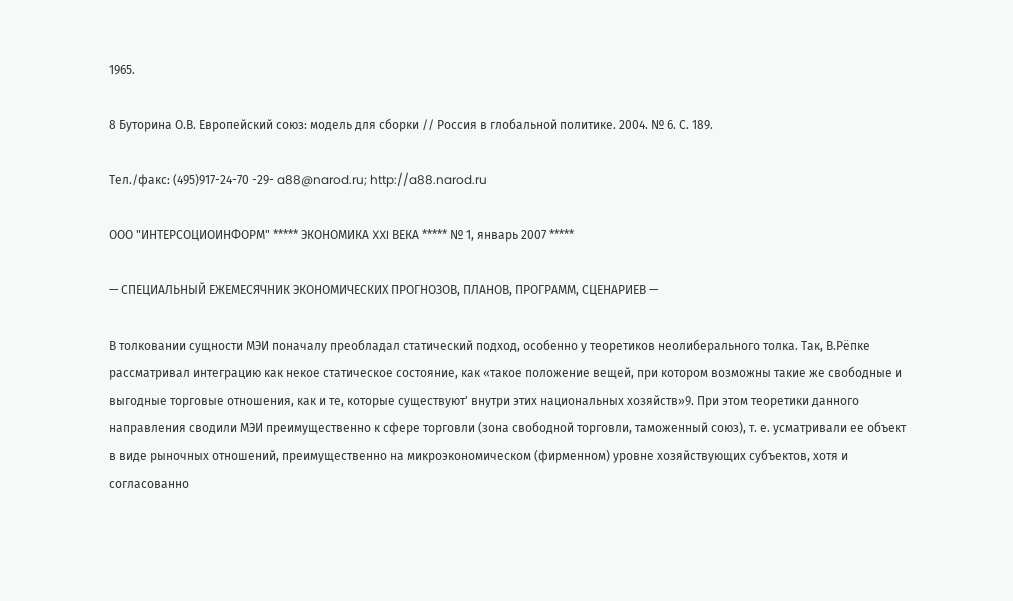1965.

8 Буторина О.В. Европейский союз: модель для сборки // Россия в глобальной политике. 2004. № 6. С. 189.

Тел./факс: (495)917-24-70 -29- a88@narod.ru; http://a88.narod.ru

ООО "ИНТЕРСОЦИОИНФОРМ" ***** ЭКОНОМИКА XXI ВЕКА ***** № 1, январь 2007 *****

— СПЕЦИАЛЬНЫЙ ЕЖЕМЕСЯЧНИК ЭКОНОМИЧЕСКИХ ПРОГНОЗОВ, ПЛАНОВ, ПРОГРАММ, СЦЕНАРИЕВ —

В толковании сущности МЭИ поначалу преобладал статический подход, особенно у теоретиков неолиберального толка. Так, В.Рёпке рассматривал интеграцию как некое статическое состояние, как «такое положение вещей, при котором возможны такие же свободные и выгодные торговые отношения, как и те, которые существуют' внутри этих национальных хозяйств»9. При этом теоретики данного направления сводили МЭИ преимущественно к сфере торговли (зона свободной торговли, таможенный союз), т. е. усматривали ее объект в виде рыночных отношений, преимущественно на микроэкономическом (фирменном) уровне хозяйствующих субъектов, хотя и согласованно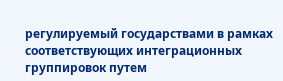регулируемый государствами в рамках соответствующих интеграционных группировок путем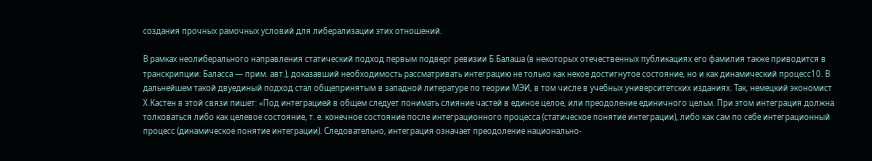создания прочных рамочных условий для либерализации этих отношений.

В рамках неолиберального направления статический подход первым подверг ревизии Б.Балаша (в некоторых отечественных публикациях его фамилия также приводится в транскрипции: Баласса — прим. авт.), доказавший необходимость рассматривать интеграцию не только как некое достигнутое состояние, но и как динамический процесс10. В дальнейшем такой двуединый подход стал общепринятым в западной литературе по теории МЭИ, в том числе в учебных университетских изданиях. Так, немецкий экономист Х.Кастен в этой связи пишет: «Под интеграцией в общем следует понимать слияние частей в единое целое, или преодоление единичного цельм. При этом интеграция должна толковаться либо как целевое состояние, т. е. конечное состояние после интеграционного процесса (статическое понятие интеграции), либо как сам по себе интеграционный процесс (динамическое понятие интеграции). Следовательно, интеграция означает преодоление национально-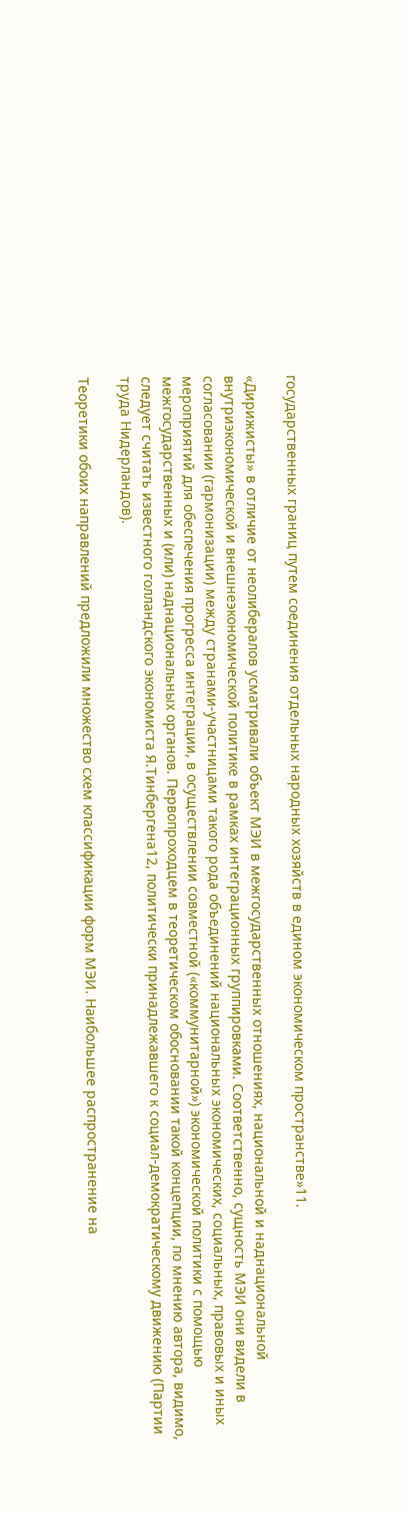государственных границ путем соединения отдельных народных хозяйств в едином экономическом пространстве»11.

«Дирижисты» в отличие от неолибералов усматривали объект МЭИ в межгосударственных отношениях, национальной и наднациональной внутриэкономической и внешнеэкономической политике в рамках интеграционных группировками. Соответственно, сущность МЭИ они видели в согласовании (гармонизации) между странами-участницами такого рода объединений национальных экономических, социальных, правовых и иных мероприятий для обеспечения прогресса интеграции, в осуществлении совместной («коммунитарной») экономической политики с помощью межгосударственных и (или) наднациональных органов. Первопроходцем в теоретическом обосновании такой концепции, по мнению автора, видимо, следует считать известного голландского экономиста Я.Тинбергена12, политически принадлежавшего к социал-демократическому движению (Партии труда Нидерландов).

Теоретики обоих направлений предложили множество схем классификации форм МЭИ. Наибольшее распространение на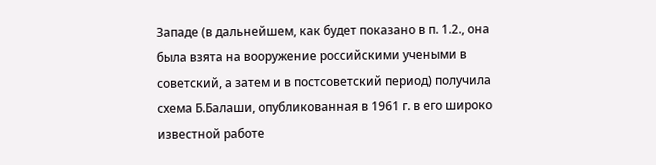Западе (в дальнейшем, как будет показано в п. 1.2., она была взята на вооружение российскими учеными в советский, а затем и в постсоветский период) получила схема Б.Балаши, опубликованная в 1961 г. в его широко известной работе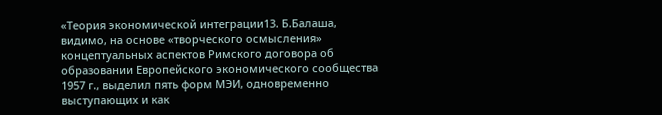«Теория экономической интеграции13. Б.Балаша, видимо, на основе «творческого осмысления» концептуальных аспектов Римского договора об образовании Европейского экономического сообщества 1957 г., выделил пять форм МЭИ, одновременно выступающих и как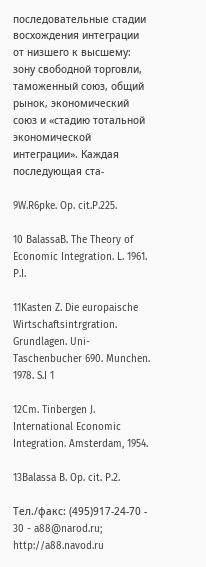последовательные стадии восхождения интеграции от низшего к высшему: зону свободной торговли, таможенный союз, общий рынок, экономический союз и «стадию тотальной экономической интеграции». Каждая последующая ста-

9W.R6pke. Op. cit.P.225.

10 BalassaB. The Theory of Economic Integration. L. 1961. P.I.

11Kasten Z. Die europaische Wirtschaftsintrgration. Grundlagen. Uni-Taschenbucher 690. Munchen. 1978. S.I 1

12Cm. Tinbergen J. International Economic Integration. Amsterdam, 1954.

13Balassa B. Op. cit. P.2.

Тел./факс: (495)917-24-70 - 30 - a88@narod.ru; http://a88.navod.ru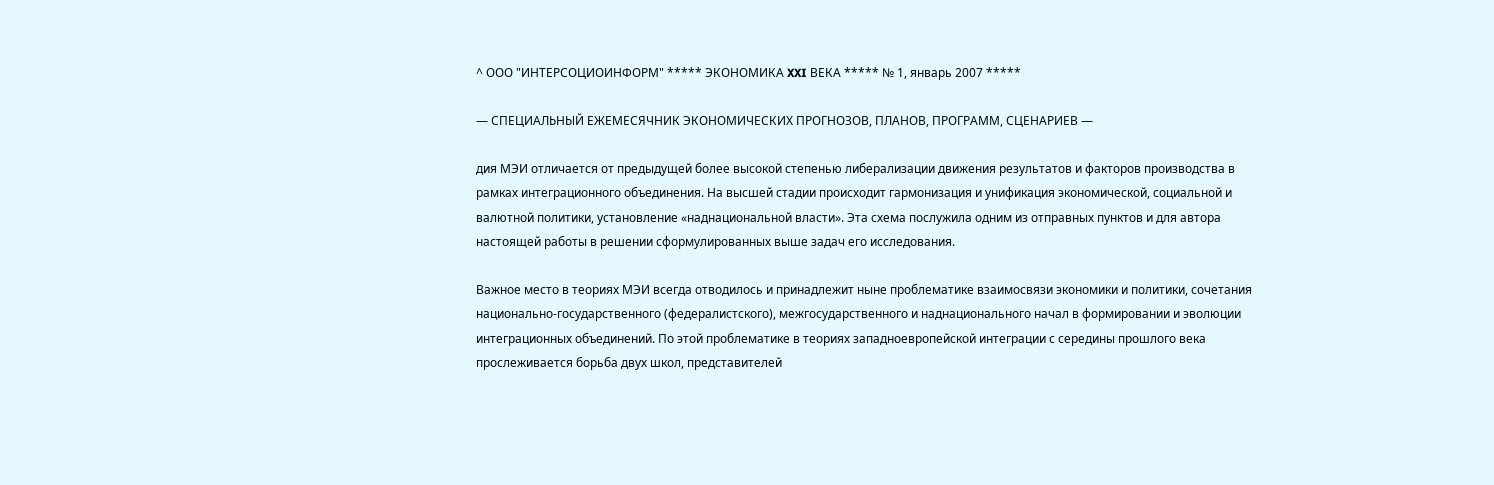^ ООО "ИНТЕРСОЦИОИНФОРМ" ***** ЭКОНОМИКА XXI ВЕКА ***** № 1, январь 2007 *****

— СПЕЦИАЛЬНЫЙ ЕЖЕМЕСЯЧНИК ЭКОНОМИЧЕСКИХ ПРОГНОЗОВ, ПЛАНОВ, ПРОГРАММ, СЦЕНАРИЕВ —

дия МЭИ отличается от предыдущей более высокой степенью либерализации движения результатов и факторов производства в рамках интеграционного объединения. На высшей стадии происходит гармонизация и унификация экономической, социальной и валютной политики, установление «наднациональной власти». Эта схема послужила одним из отправных пунктов и для автора настоящей работы в решении сформулированных выше задач его исследования.

Важное место в теориях МЭИ всегда отводилось и принадлежит ныне проблематике взаимосвязи экономики и политики, сочетания национально-государственного (федералистского), межгосударственного и наднационального начал в формировании и эволюции интеграционных объединений. По этой проблематике в теориях западноевропейской интеграции с середины прошлого века прослеживается борьба двух школ, представителей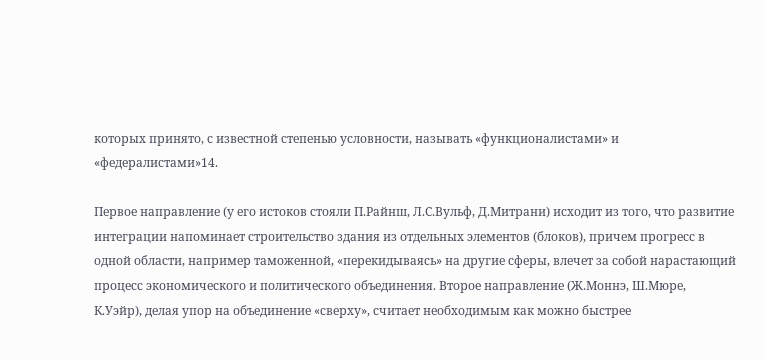которых принято, с известной степенью условности, называть «функционалистами» и «федералистами»14.

Первое направление (у его истоков стояли П.Райнш, Л.С.Вульф, Д.Митрани) исходит из того, что развитие интеграции напоминает строительство здания из отдельных элементов (блоков), причем прогресс в одной области, например таможенной, «перекидываясь» на другие сферы, влечет за собой нарастающий процесс экономического и политического объединения. Второе направление (Ж.Моннэ, Ш.Мюре, К.Уэйр), делая упор на объединение «сверху», считает необходимым как можно быстрее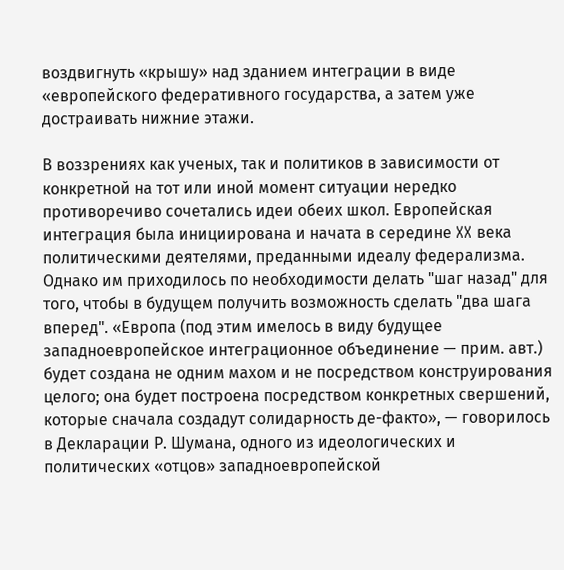воздвигнуть «крышу» над зданием интеграции в виде «европейского федеративного государства, а затем уже достраивать нижние этажи.

В воззрениях как ученых, так и политиков в зависимости от конкретной на тот или иной момент ситуации нередко противоречиво сочетались идеи обеих школ. Европейская интеграция была инициирована и начата в середине XX века политическими деятелями, преданными идеалу федерализма. Однако им приходилось по необходимости делать "шаг назад" для того, чтобы в будущем получить возможность сделать "два шага вперед". «Европа (под этим имелось в виду будущее западноевропейское интеграционное объединение — прим. авт.) будет создана не одним махом и не посредством конструирования целого; она будет построена посредством конкретных свершений, которые сначала создадут солидарность де-факто», — говорилось в Декларации Р. Шумана, одного из идеологических и политических «отцов» западноевропейской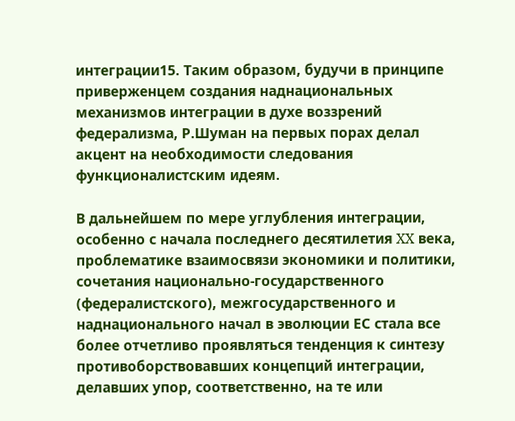интеграции15. Таким образом, будучи в принципе приверженцем создания наднациональных механизмов интеграции в духе воззрений федерализма, Р.Шуман на первых порах делал акцент на необходимости следования функционалистским идеям.

В дальнейшем по мере углубления интеграции, особенно с начала последнего десятилетия XX века, проблематике взаимосвязи экономики и политики, сочетания национально-государственного (федералистского), межгосударственного и наднационального начал в эволюции ЕС стала все более отчетливо проявляться тенденция к синтезу противоборствовавших концепций интеграции, делавших упор, соответственно, на те или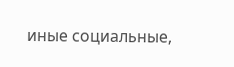иные социальные,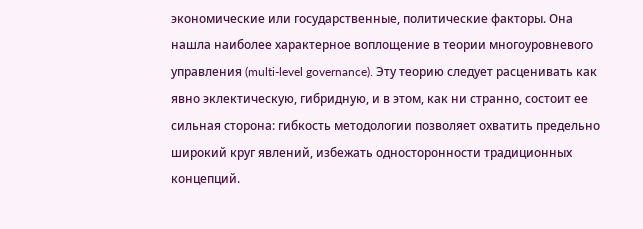экономические или государственные, политические факторы. Она нашла наиболее характерное воплощение в теории многоуровневого управления (multi-level governance). Эту теорию следует расценивать как явно эклектическую, гибридную, и в этом, как ни странно, состоит ее сильная сторона: гибкость методологии позволяет охватить предельно широкий круг явлений, избежать односторонности традиционных концепций.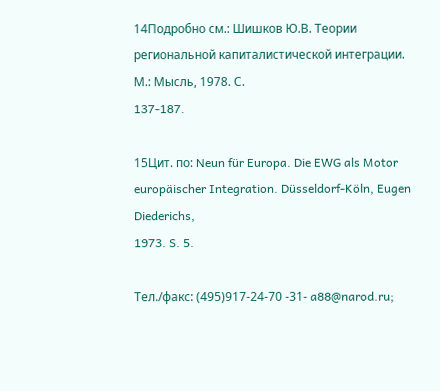14Подробно см.: Шишков Ю.В. Теории региональной капиталистической интеграции. М.: Мысль, 1978. С.
137-187.

15Цит. по: Neun für Europa. Die EWG als Motor europäischer Integration. Düsseldorf-Köln, Eugen Diederichs,
1973. S. 5.

Тел./факс: (495)917-24-70 -31- a88@narod.ru;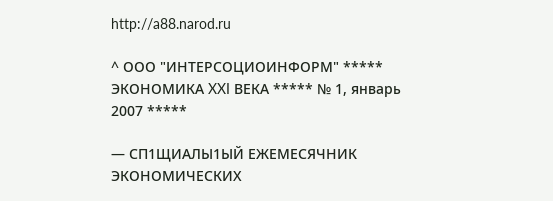http://a88.narod.ru

^ ООО "ИНТЕРСОЦИОИНФОРМ" ***** ЭКОНОМИКА XXI ВЕКА ***** № 1, январь 2007 *****

— СП1ЩИАЛЫ1ЫЙ ЕЖЕМЕСЯЧНИК ЭКОНОМИЧЕСКИХ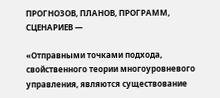ПРОГНОЗОВ, ПЛАНОВ, ПРОГРАММ, СЦЕНАРИЕВ —

«Отправными точками подхода, свойственного теории многоуровневого управления, являются существование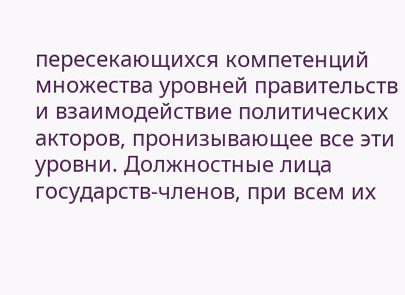пересекающихся компетенций множества уровней правительств и взаимодействие политических акторов, пронизывающее все эти уровни. Должностные лица государств-членов, при всем их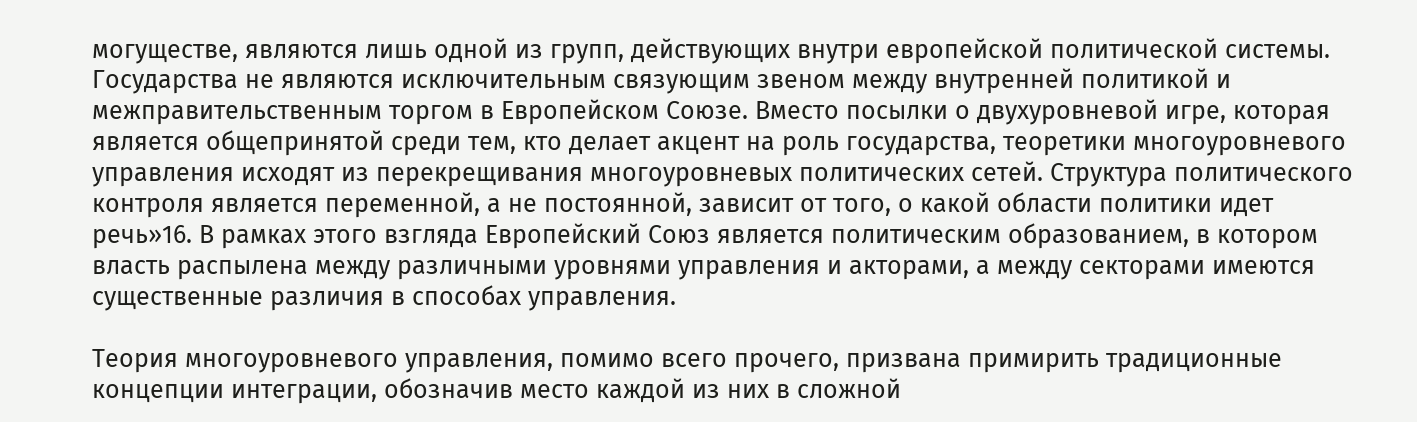могуществе, являются лишь одной из групп, действующих внутри европейской политической системы. Государства не являются исключительным связующим звеном между внутренней политикой и межправительственным торгом в Европейском Союзе. Вместо посылки о двухуровневой игре, которая является общепринятой среди тем, кто делает акцент на роль государства, теоретики многоуровневого управления исходят из перекрещивания многоуровневых политических сетей. Структура политического контроля является переменной, а не постоянной, зависит от того, о какой области политики идет речь»16. В рамках этого взгляда Европейский Союз является политическим образованием, в котором власть распылена между различными уровнями управления и акторами, а между секторами имеются существенные различия в способах управления.

Теория многоуровневого управления, помимо всего прочего, призвана примирить традиционные концепции интеграции, обозначив место каждой из них в сложной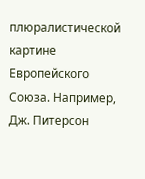плюралистической картине Европейского Союза. Например, Дж. Питерсон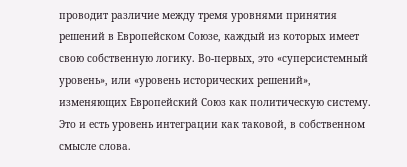проводит различие между тремя уровнями принятия решений в Европейском Союзе, каждый из которых имеет свою собственную логику. Во-первых, это «суперсистемный уровень», или «уровень исторических решений», изменяющих Европейский Союз как политическую систему. Это и есть уровень интеграции как таковой, в собственном смысле слова.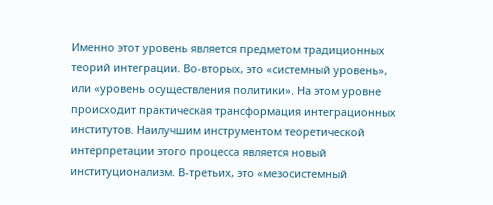Именно этот уровень является предметом традиционных теорий интеграции. Во-вторых, это «системный уровень», или «уровень осуществления политики». На этом уровне происходит практическая трансформация интеграционных институтов. Наилучшим инструментом теоретической интерпретации этого процесса является новый институционализм. В-третьих, это «мезосистемный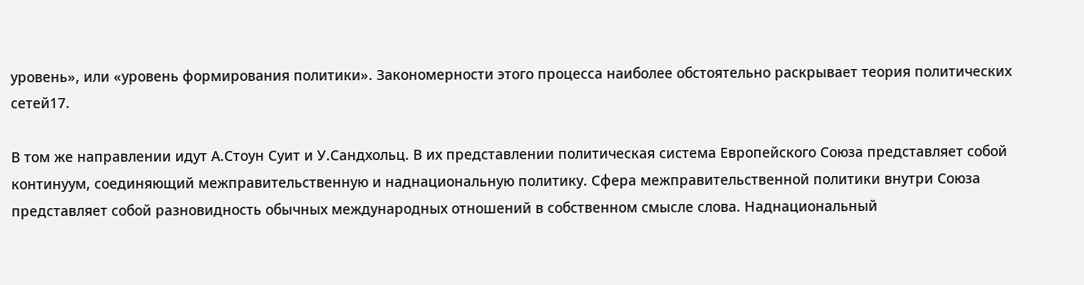уровень», или «уровень формирования политики». Закономерности этого процесса наиболее обстоятельно раскрывает теория политических сетей17.

В том же направлении идут А.Стоун Суит и У.Сандхольц. В их представлении политическая система Европейского Союза представляет собой континуум, соединяющий межправительственную и наднациональную политику. Сфера межправительственной политики внутри Союза представляет собой разновидность обычных международных отношений в собственном смысле слова. Наднациональный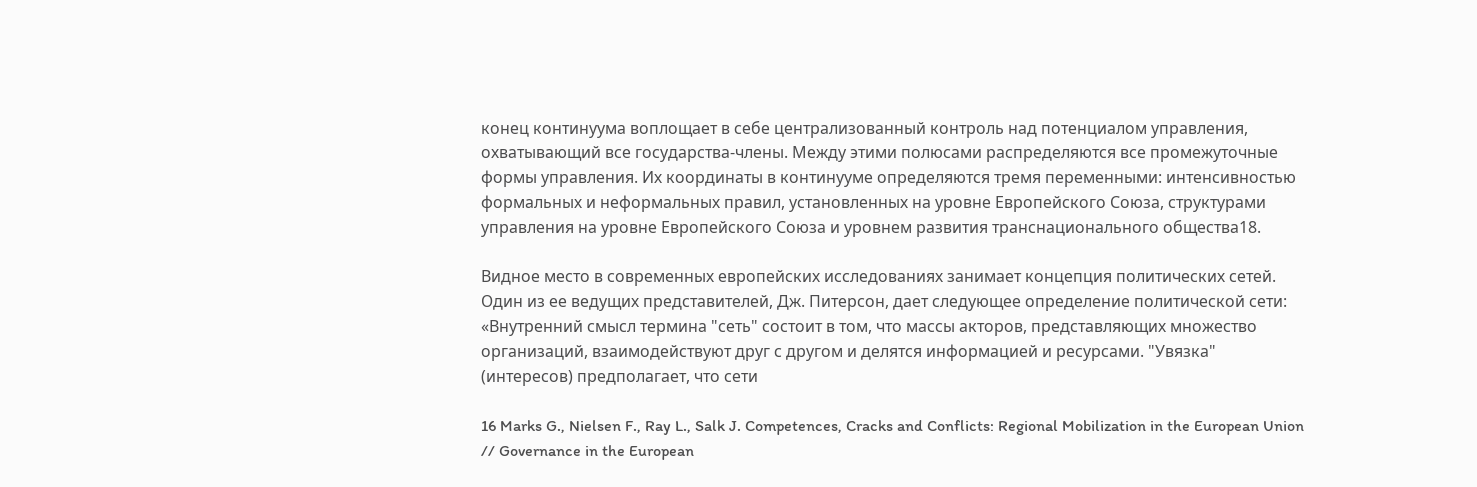конец континуума воплощает в себе централизованный контроль над потенциалом управления, охватывающий все государства-члены. Между этими полюсами распределяются все промежуточные формы управления. Их координаты в континууме определяются тремя переменными: интенсивностью формальных и неформальных правил, установленных на уровне Европейского Союза, структурами управления на уровне Европейского Союза и уровнем развития транснационального общества18.

Видное место в современных европейских исследованиях занимает концепция политических сетей. Один из ее ведущих представителей, Дж. Питерсон, дает следующее определение политической сети: «Внутренний смысл термина "сеть" состоит в том, что массы акторов, представляющих множество организаций, взаимодействуют друг с другом и делятся информацией и ресурсами. "Увязка" (интересов) предполагает, что сети

16 Marks G., Nielsen F., Ray L., Salk J. Competences, Cracks and Conflicts: Regional Mobilization in the European Union // Governance in the European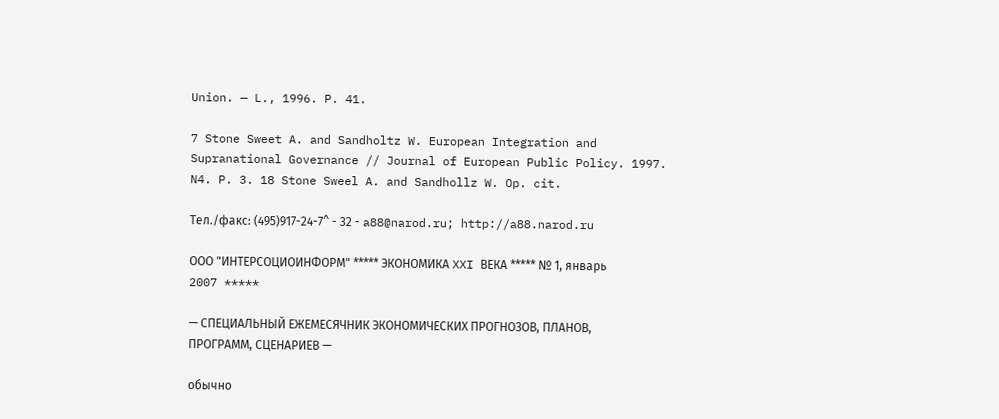Union. — L., 1996. P. 41.

7 Stone Sweet A. and Sandholtz W. European Integration and Supranational Governance // Journal of European Public Policy. 1997. N4. P. 3. 18 Stone Sweel A. and Sandhollz W. Op. cit.

Тел./факс: (495)917-24-7^ - 32 - a88@narod.ru; http://a88.narod.ru

ООО "ИНТЕРСОЦИОИНФОРМ" ***** ЭКОНОМИКА XXI ВЕКА ***** № 1, январь 2007 *****

— СПЕЦИАЛЬНЫЙ ЕЖЕМЕСЯЧНИК ЭКОНОМИЧЕСКИХ ПРОГНОЗОВ, ПЛАНОВ, ПРОГРАММ, СЦЕНАРИЕВ —

обычно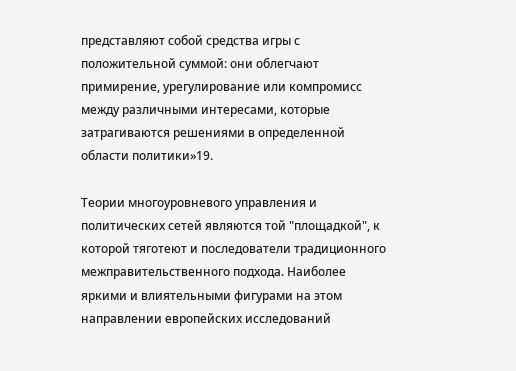представляют собой средства игры с положительной суммой: они облегчают примирение, урегулирование или компромисс между различными интересами, которые затрагиваются решениями в определенной области политики»19.

Теории многоуровневого управления и политических сетей являются той "площадкой", к которой тяготеют и последователи традиционного межправительственного подхода. Наиболее яркими и влиятельными фигурами на этом направлении европейских исследований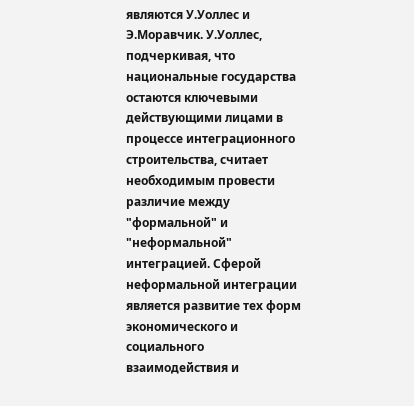являются У.Уоллес и Э.Моравчик. У.Уоллес, подчеркивая, что национальные государства остаются ключевыми действующими лицами в процессе интеграционного строительства, считает необходимым провести различие между "формальной" и "неформальной" интеграцией. Сферой неформальной интеграции является развитие тех форм экономического и социального взаимодействия и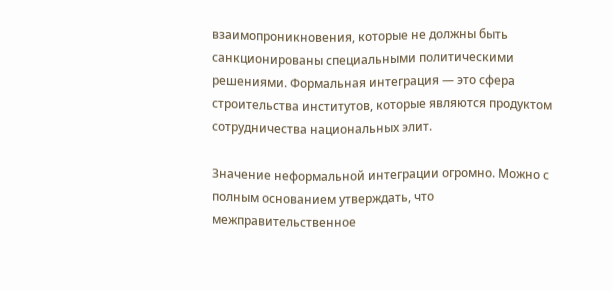взаимопроникновения, которые не должны быть санкционированы специальными политическими решениями. Формальная интеграция — это сфера строительства институтов, которые являются продуктом сотрудничества национальных элит.

Значение неформальной интеграции огромно. Можно с полным основанием утверждать, что межправительственное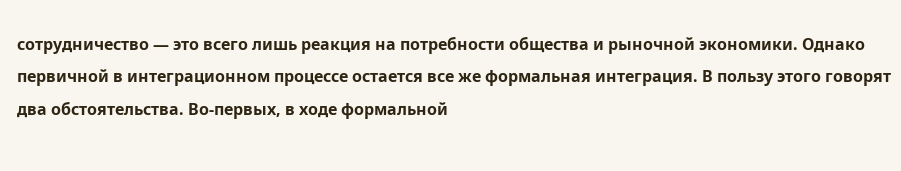сотрудничество — это всего лишь реакция на потребности общества и рыночной экономики. Однако первичной в интеграционном процессе остается все же формальная интеграция. В пользу этого говорят два обстоятельства. Во-первых, в ходе формальной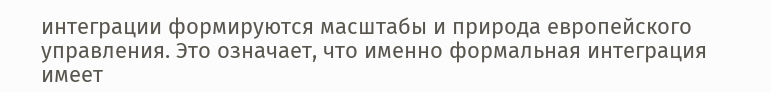интеграции формируются масштабы и природа европейского управления. Это означает, что именно формальная интеграция имеет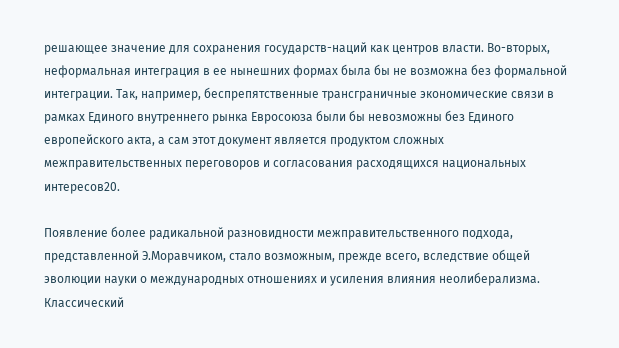решающее значение для сохранения государств-наций как центров власти. Во-вторых, неформальная интеграция в ее нынешних формах была бы не возможна без формальной интеграции. Так, например, беспрепятственные трансграничные экономические связи в рамках Единого внутреннего рынка Евросоюза были бы невозможны без Единого европейского акта, а сам этот документ является продуктом сложных межправительственных переговоров и согласования расходящихся национальных интересов20.

Появление более радикальной разновидности межправительственного подхода, представленной Э.Моравчиком, стало возможным, прежде всего, вследствие общей эволюции науки о международных отношениях и усиления влияния неолиберализма. Классический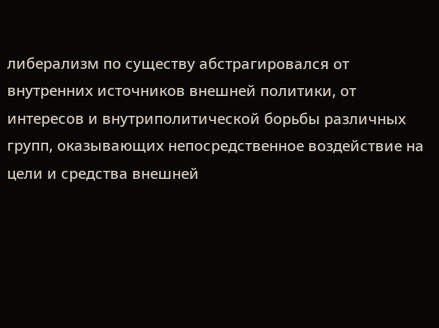либерализм по существу абстрагировался от внутренних источников внешней политики, от интересов и внутриполитической борьбы различных групп, оказывающих непосредственное воздействие на цели и средства внешней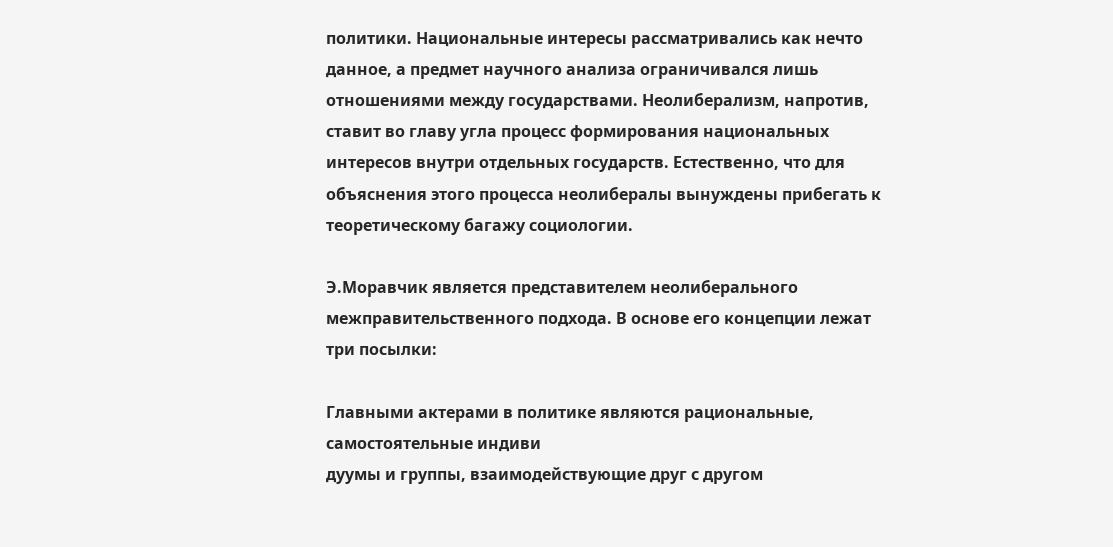политики. Национальные интересы рассматривались как нечто данное, а предмет научного анализа ограничивался лишь отношениями между государствами. Неолиберализм, напротив, ставит во главу угла процесс формирования национальных интересов внутри отдельных государств. Естественно, что для объяснения этого процесса неолибералы вынуждены прибегать к теоретическому багажу социологии.

Э.Моравчик является представителем неолиберального межправительственного подхода. В основе его концепции лежат три посылки:

Главными актерами в политике являются рациональные, самостоятельные индиви
дуумы и группы, взаимодействующие друг с другом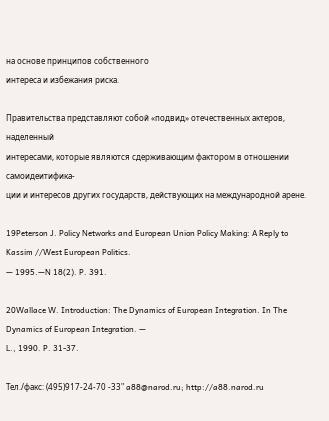на основе принципов собственного
интереса и избежания риска.

Правительства представляют собой «подвид» отечественных актеров, наделенный
интересами, которые являются сдерживающим фактором в отношении самоидеитифика-
ции и интересов других государств, действующих на международной арене.

19Peterson J. Policy Networks and European Union Policy Making: A Reply to Kassim //West European Politics.
— 1995.—N 18(2). P. 391.

20Wallace W. Introduction: The Dynamics of European Integration. In The Dynamics of European Integration. —
L., 1990. P. 31-37.

Тел./факс: (495)917-24-70 -33" a88@narod.ru; http://a88.narod.ru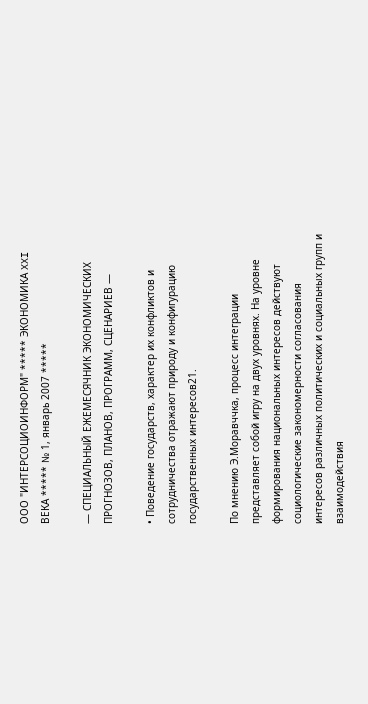ООО "ИНТЕРСОЦИОИНФОРМ" ***** ЭКОНОМИКА XXI ВЕКА ***** № 1, январь 2007 *****

— СПЕЦИАЛЬНЫЙ ЕЖЕМЕСЯЧНИК ЭКОНОМИЧЕСКИХ ПРОГНОЗОВ, ПЛАНОВ, ПРОГРАММ, СЦЕНАРИЕВ —

• Поведение государств, характер их конфликтов и сотрудничества отражают природу и конфигурацию государственных интересов21.

По мнению Э.Моравччка, процесс интеграции представляет собой игру на двух уровнях. На уровне формирования национальных интересов действуют социологические закономерности согласования интересов различных политических и социальных групп и взаимодействия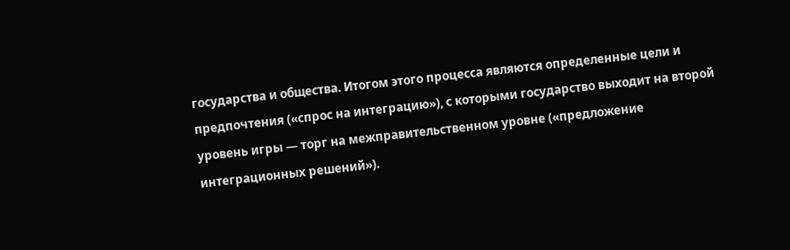государства и общества. Итогом этого процесса являются определенные цели и предпочтения («спрос на интеграцию»), с которыми государство выходит на второй уровень игры — торг на межправительственном уровне («предложение интеграционных решений»).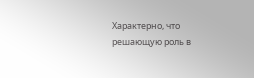Характерно, что решающую роль в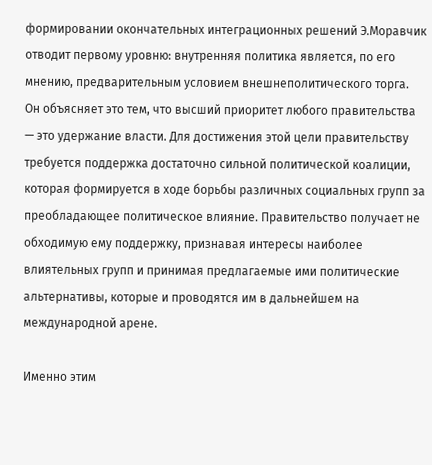формировании окончательных интеграционных решений Э.Моравчик отводит первому уровню: внутренняя политика является, по его мнению, предварительным условием внешнеполитического торга. Он объясняет это тем, что высший приоритет любого правительства — это удержание власти. Для достижения этой цели правительству требуется поддержка достаточно сильной политической коалиции, которая формируется в ходе борьбы различных социальных групп за преобладающее политическое влияние. Правительство получает не обходимую ему поддержку, признавая интересы наиболее влиятельных групп и принимая предлагаемые ими политические альтернативы, которые и проводятся им в дальнейшем на международной арене.

Именно этим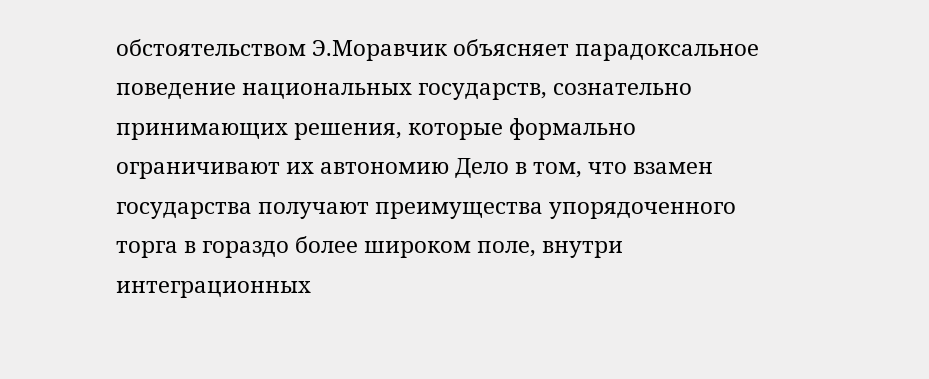обстоятельством Э.Моравчик объясняет парадоксальное поведение национальных государств, сознательно принимающих решения, которые формально ограничивают их автономию Дело в том, что взамен государства получают преимущества упорядоченного торга в гораздо более широком поле, внутри интеграционных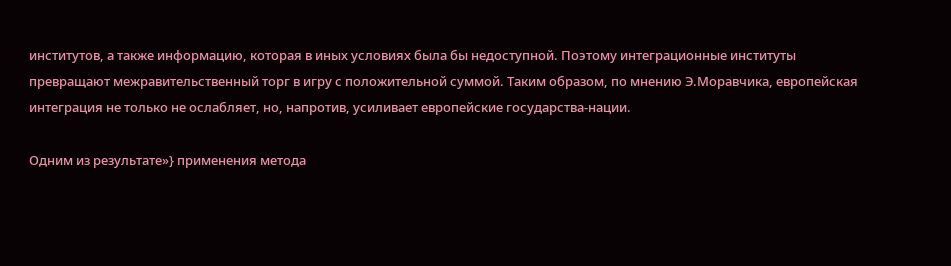институтов, а также информацию, которая в иных условиях была бы недоступной. Поэтому интеграционные институты превращают межравительственный торг в игру с положительной суммой. Таким образом, по мнению Э.Моравчика, европейская интеграция не только не ослабляет, но, напротив, усиливает европейские государства-нации.

Одним из результате»} применения метода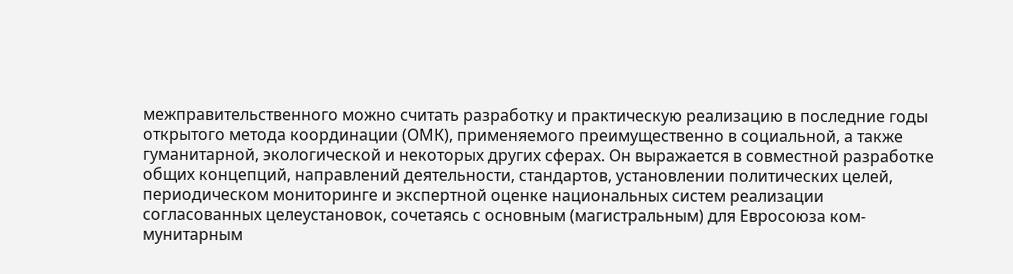межправительственного можно считать разработку и практическую реализацию в последние годы открытого метода координации (ОМК), применяемого преимущественно в социальной, а также гуманитарной, экологической и некоторых других сферах. Он выражается в совместной разработке общих концепций, направлений деятельности, стандартов, установлении политических целей, периодическом мониторинге и экспертной оценке национальных систем реализации согласованных целеустановок, сочетаясь с основным (магистральным) для Евросоюза ком-мунитарным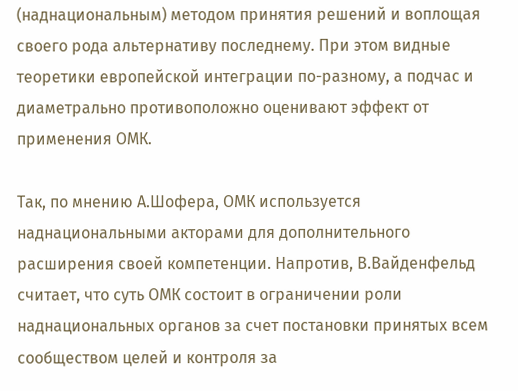(наднациональным) методом принятия решений и воплощая своего рода альтернативу последнему. При этом видные теоретики европейской интеграции по-разному, а подчас и диаметрально противоположно оценивают эффект от применения ОМК.

Так, по мнению А.Шофера, ОМК используется наднациональными акторами для дополнительного расширения своей компетенции. Напротив, В.Вайденфельд считает, что суть ОМК состоит в ограничении роли наднациональных органов за счет постановки принятых всем сообществом целей и контроля за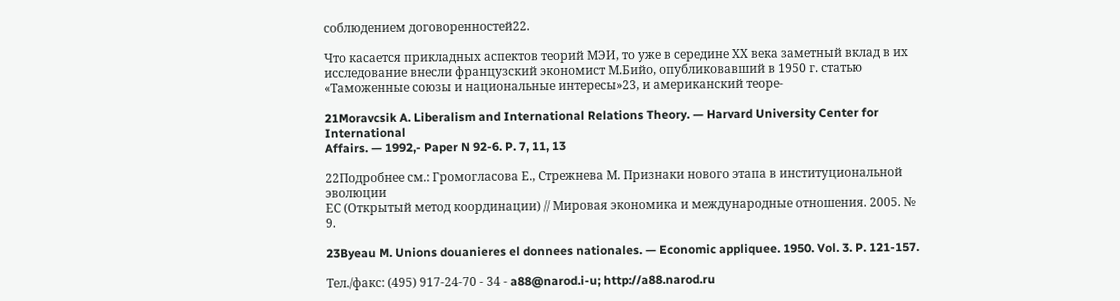соблюдением договоренностей22.

Что касается прикладных аспектов теорий МЭИ, то уже в середине ХХ века заметный вклад в их исследование внесли французский экономист М.Бийо, опубликовавший в 1950 г. статью «Таможенные союзы и национальные интересы»23, и американский теоре-

21Moravcsik A. Liberalism and International Relations Theory. — Harvard University Center for International
Affairs. — 1992,- Paper N 92-6. P. 7, 11, 13

22Подробнее см.: Громогласова Е., Стрежнева М. Признаки нового этапа в институциональной эволюции
ЕС (Открытый метод координации) // Мировая экономика и международные отношения. 2005. № 9.

23Byeau M. Unions douanieres el donnees nationales. — Economic appliquee. 1950. Vol. 3. P. 121-157.

Тел./факс: (495) 917-24-70 - 34 - a88@narod.i-u; http://a88.narod.ru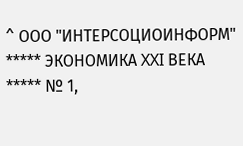^ ООО "ИНТЕРСОЦИОИНФОРМ" ***** ЭКОНОМИКА XXI ВЕКА ***** № 1,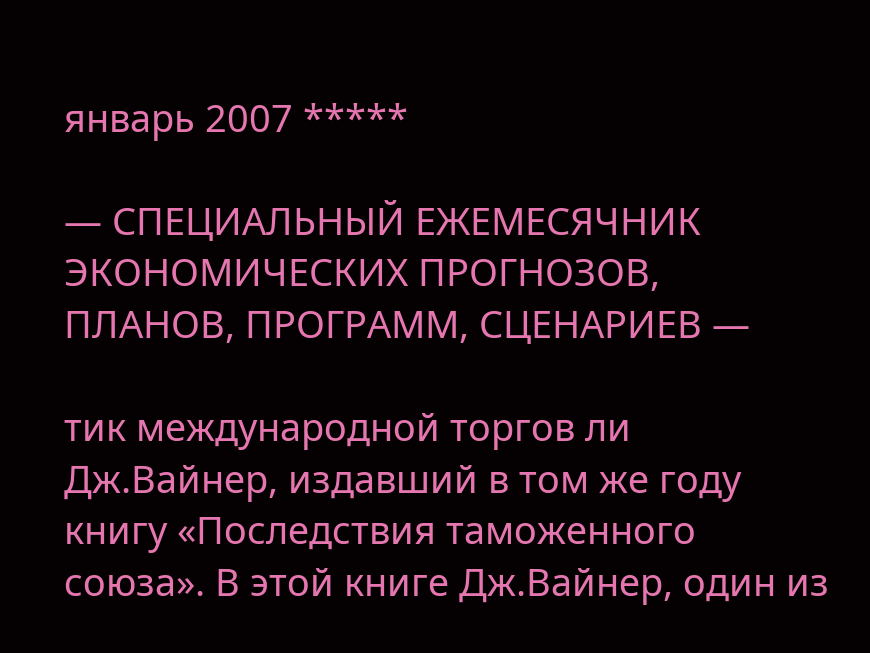январь 2007 *****

— СПЕЦИАЛЬНЫЙ ЕЖЕМЕСЯЧНИК ЭКОНОМИЧЕСКИХ ПРОГНОЗОВ, ПЛАНОВ, ПРОГРАММ, СЦЕНАРИЕВ —

тик международной торгов ли Дж.Вайнер, издавший в том же году книгу «Последствия таможенного союза». В этой книге Дж.Вайнер, один из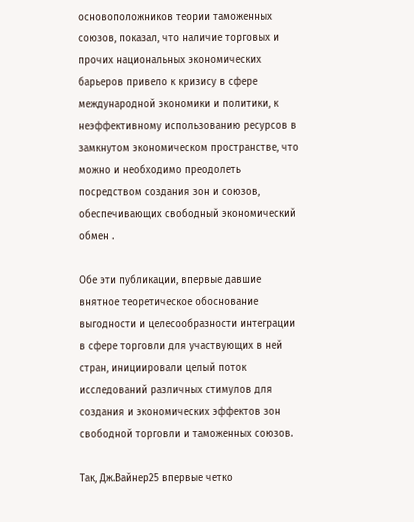основоположников теории таможенных союзов, показал, что наличие торговых и прочих национальных экономических барьеров привело к кризису в сфере международной экономики и политики, к неэффективному использованию ресурсов в замкнутом экономическом пространстве, что можно и необходимо преодолеть посредством создания зон и союзов, обеспечивающих свободный экономический обмен .

Обе эти публикации, впервые давшие внятное теоретическое обоснование выгодности и целесообразности интеграции в сфере торговли для участвующих в ней стран, инициировали целый поток исследований различных стимулов для создания и экономических эффектов зон свободной торговли и таможенных союзов.

Так, Дж.Вайнер25 впервые четко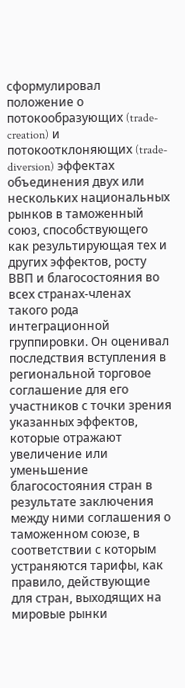сформулировал положение о потокообразующих (trade-creation) и потокоотклоняющих (trade-diversion) эффектах объединения двух или нескольких национальных рынков в таможенный союз, способствующего как результирующая тех и других эффектов, росту ВВП и благосостояния во всех странах-членах такого рода интеграционной группировки. Он оценивал последствия вступления в региональной торговое соглашение для его участников с точки зрения указанных эффектов, которые отражают увеличение или уменьшение благосостояния стран в результате заключения между ними соглашения о таможенном союзе, в соответствии с которым устраняются тарифы, как правило, действующие для стран, выходящих на мировые рынки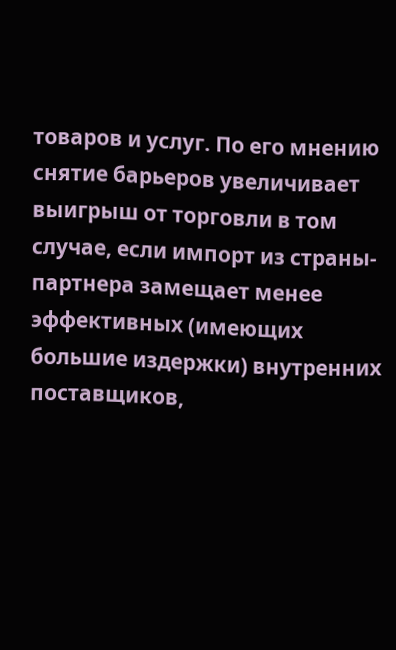товаров и услуг. По его мнению снятие барьеров увеличивает выигрыш от торговли в том случае, если импорт из страны-партнера замещает менее эффективных (имеющих большие издержки) внутренних поставщиков,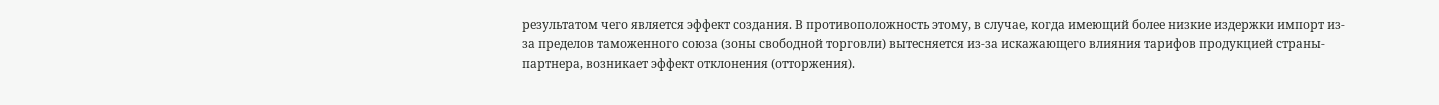результатом чего является эффект создания. В противоположность этому, в случае, когда имеющий более низкие издержки импорт из-за пределов таможенного союза (зоны свободной торговли) вытесняется из-за искажающего влияния тарифов продукцией страны-партнера, возникает эффект отклонения (отторжения).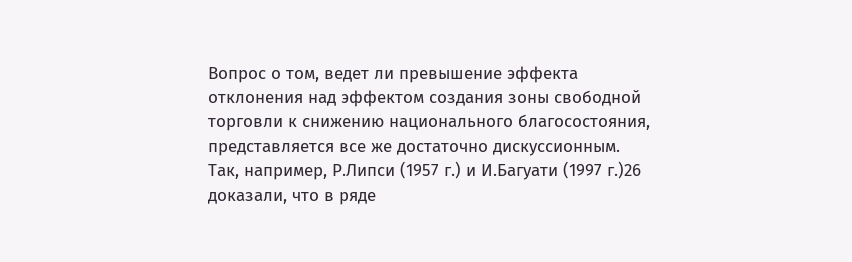Вопрос о том, ведет ли превышение эффекта отклонения над эффектом создания зоны свободной торговли к снижению национального благосостояния, представляется все же достаточно дискуссионным. Так, например, Р.Липси (1957 г.) и И.Багуати (1997 г.)26 доказали, что в ряде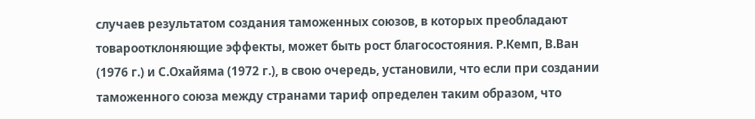случаев результатом создания таможенных союзов, в которых преобладают товароотклоняющие эффекты, может быть рост благосостояния. Р.Кемп, В.Ван (1976 г.) и С.Охайяма (1972 г.), в свою очередь, установили, что если при создании таможенного союза между странами тариф определен таким образом, что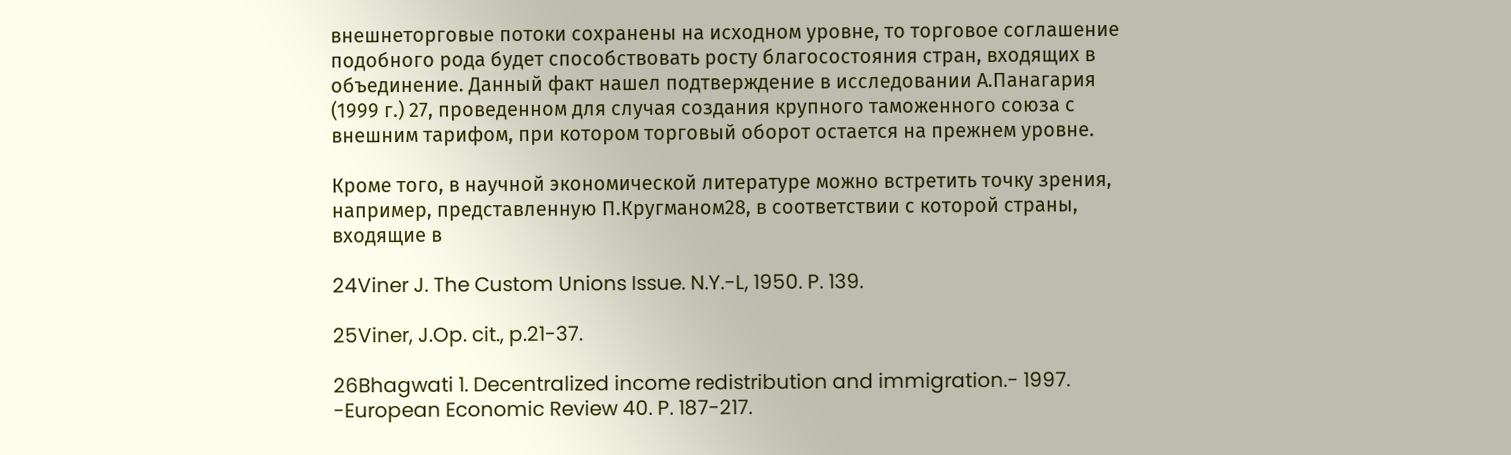внешнеторговые потоки сохранены на исходном уровне, то торговое соглашение подобного рода будет способствовать росту благосостояния стран, входящих в объединение. Данный факт нашел подтверждение в исследовании А.Панагария (1999 г.) 27, проведенном для случая создания крупного таможенного союза с внешним тарифом, при котором торговый оборот остается на прежнем уровне.

Кроме того, в научной экономической литературе можно встретить точку зрения, например, представленную П.Кругманом28, в соответствии с которой страны, входящие в

24Viner J. The Custom Unions Issue. N.Y.-L, 1950. P. 139.

25Viner, J.Op. cit., p.21-37.

26Bhagwati 1. Decentralized income redistribution and immigration.- 1997. -European Economic Review 40. P. 187-217.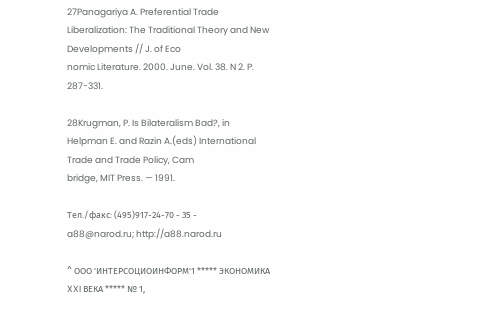27Panagariya A. Preferential Trade Liberalization: The Traditional Theory and New Developments // J. of Eco
nomic Literature. 2000. June. Vol. 38. N 2. P. 287-331.

28Krugman, P. Is Bilateralism Bad?, in Helpman E. and Razin A.(eds) International Trade and Trade Policy, Cam
bridge, MIT Press. — 1991.

Тел./факс: (495)917-24-70 - 35 - a88@narod.ru; http://a88.narod.ru

^ ООО 'ИНТЕРСОЦИОИНФОРМ'1 ***** ЭКОНОМИКА XXI ВЕКА ***** № 1,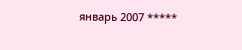январь 2007 *****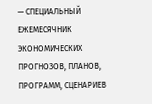— СПЕЦИАЛЬНЫЙ ЕЖЕМЕСЯЧНИК ЭКОНОМИЧЕСКИХ ПРОГНОЗОВ, ПЛАНОВ, ПРОГРАММ, СЦЕНАРИЕВ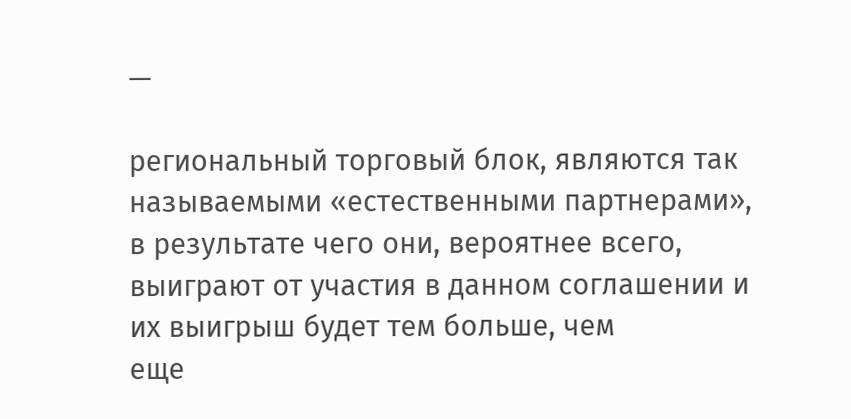—

региональный торговый блок, являются так называемыми «естественными партнерами», в результате чего они, вероятнее всего, выиграют от участия в данном соглашении и их выигрыш будет тем больше, чем
еще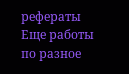рефераты
Еще работы по разное